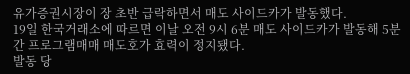유가증권시장이 장 초반 급락하면서 매도 사이드카가 발동했다.
19일 한국거래소에 따르면 이날 오전 9시 6분 매도 사이드카가 발동해 5분간 프로그램매매 매도호가 효력이 정지됐다.
발동 당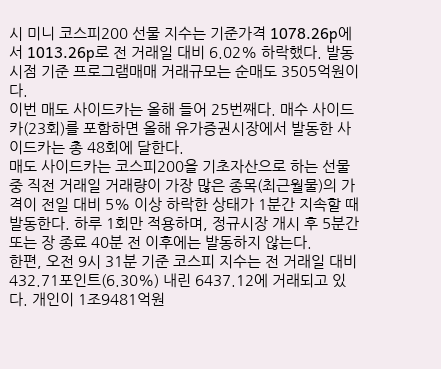시 미니 코스피200 선물 지수는 기준가격 1078.26p에서 1013.26p로 전 거래일 대비 6.02% 하락했다. 발동 시점 기준 프로그램매매 거래규모는 순매도 3505억원이다.
이번 매도 사이드카는 올해 들어 25번째다. 매수 사이드카(23회)를 포함하면 올해 유가증권시장에서 발동한 사이드카는 총 48회에 달한다.
매도 사이드카는 코스피200을 기초자산으로 하는 선물 중 직전 거래일 거래량이 가장 많은 종목(최근월물)의 가격이 전일 대비 5% 이상 하락한 상태가 1분간 지속할 때 발동한다. 하루 1회만 적용하며, 정규시장 개시 후 5분간 또는 장 종료 40분 전 이후에는 발동하지 않는다.
한편, 오전 9시 31분 기준 코스피 지수는 전 거래일 대비 432.71포인트(6.30%) 내린 6437.12에 거래되고 있다. 개인이 1조9481억원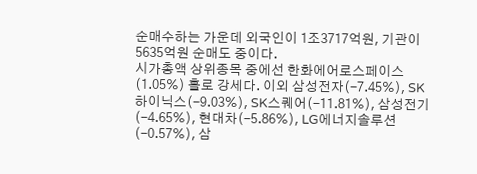순매수하는 가운데 외국인이 1조3717억원, 기관이 5635억원 순매도 중이다.
시가총액 상위종목 중에선 한화에어로스페이스(1.05%) 홀로 강세다. 이외 삼성전자(-7.45%), SK하이닉스(-9.03%), SK스퀘어(-11.81%), 삼성전기(-4.65%), 현대차(-5.86%), LG에너지솔루션(-0.57%), 삼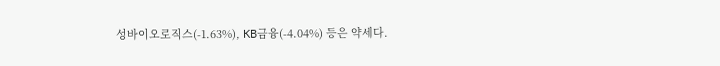성바이오로직스(-1.63%), KB금융(-4.04%) 등은 약세다.